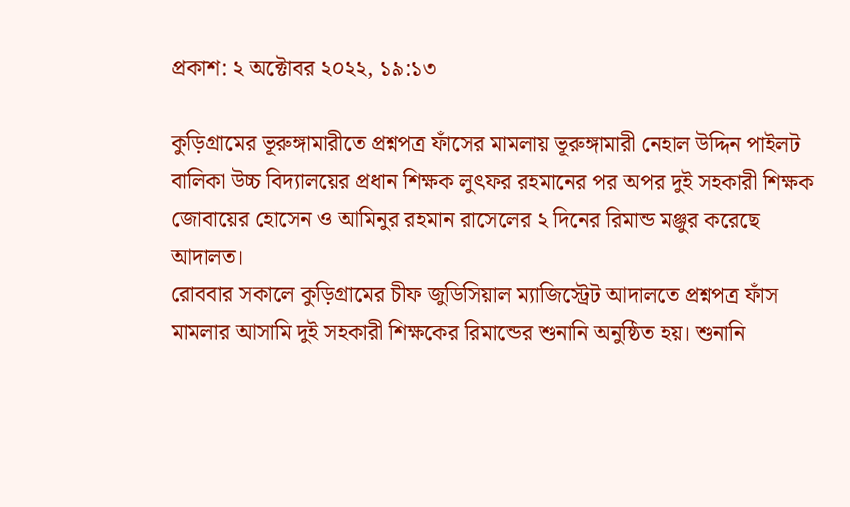প্রকাশ: ২ অক্টোবর ২০২২, ১৯:১৩

কুড়িগ্রামের ভূরুঙ্গামারীতে প্রশ্নপত্র ফাঁসের মামলায় ভূরুঙ্গামারী নেহাল উদ্দিন পাইলট বালিকা উচ্চ বিদ্যালয়ের প্রধান শিক্ষক লুৎফর রহমানের পর অপর দুই সহকারী শিক্ষক জোবায়ের হোসেন ও আমিনুর রহমান রাসেলের ২ দিনের রিমান্ড মঞ্জুর করেছে আদালত।
রোববার সকালে কুড়িগ্রামের চীফ জুডিসিয়াল ম্যাজিস্ট্রেট আদালতে প্রশ্নপত্র ফাঁস মামলার আসামি দুই সহকারী শিক্ষকের রিমান্ডের শুনানি অনুষ্ঠিত হয়। শুনানি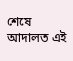শেষে আদালত এই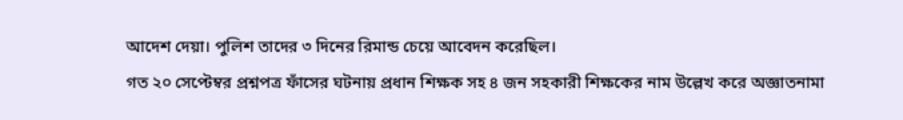আদেশ দেয়া। পুলিশ তাদের ৩ দিনের রিমান্ড চেয়ে আবেদন করেছিল।
গত ২০ সেপ্টেম্বর প্রশ্নপত্র ফাঁসের ঘটনায় প্রধান শিক্ষক সহ ৪ জন সহকারী শিক্ষকের নাম উল্লেখ করে অজ্ঞাতনামা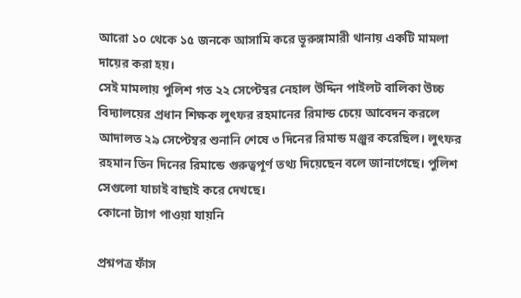আরো ১০ থেকে ১৫ জনকে আসামি করে ভূরুঙ্গামারী থানায় একটি মামলা দায়ের করা হয়।
সেই মামলায় পুলিশ গত ২২ সেপ্টেম্বর নেহাল উদ্দিন পাইলট বালিকা উচ্চ বিদ্যালয়ের প্রধান শিক্ষক লুৎফর রহমানের রিমান্ড চেয়ে আবেদন করলে আদালত ২৯ সেপ্টেম্বর শুনানি শেষে ৩ দিনের রিমান্ড মঞ্জুর করেছিল। লুৎফর রহমান তিন দিনের রিমান্ডে গুরুত্বপূর্ণ তথ্য দিয়েছেন বলে জানাগেছে। পুলিশ সেগুলো যাচাই বাছাই করে দেখছে।
কোনো ট্যাগ পাওয়া যায়নি

প্রশ্নপত্র ফাঁস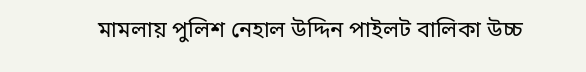মামলায় পুলিশ নেহাল উদ্দিন পাইলট বালিকা উচ্চ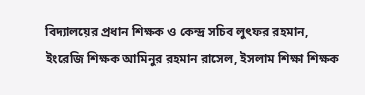বিদ্যালয়ের প্রধান শিক্ষক ও কেন্দ্র সচিব লুৎফর রহমান, ইংরেজি শিক্ষক আমিনুর রহমান রাসেল, ইসলাম শিক্ষা শিক্ষক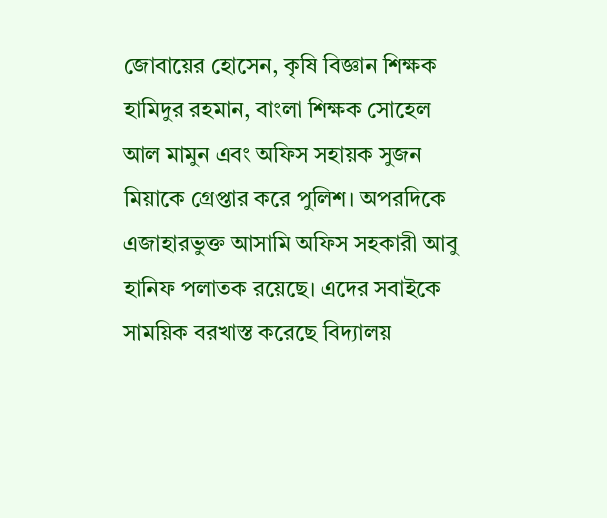জোবায়ের হোসেন, কৃষি বিজ্ঞান শিক্ষক হামিদুর রহমান, বাংলা শিক্ষক সোহেল আল মামুন এবং অফিস সহায়ক সুজন মিয়াকে গ্রেপ্তার করে পুলিশ। অপরদিকে এজাহারভুক্ত আসামি অফিস সহকারী আবু হানিফ পলাতক রয়েছে। এদের সবাইকে সাময়িক বরখাস্ত করেছে বিদ্যালয়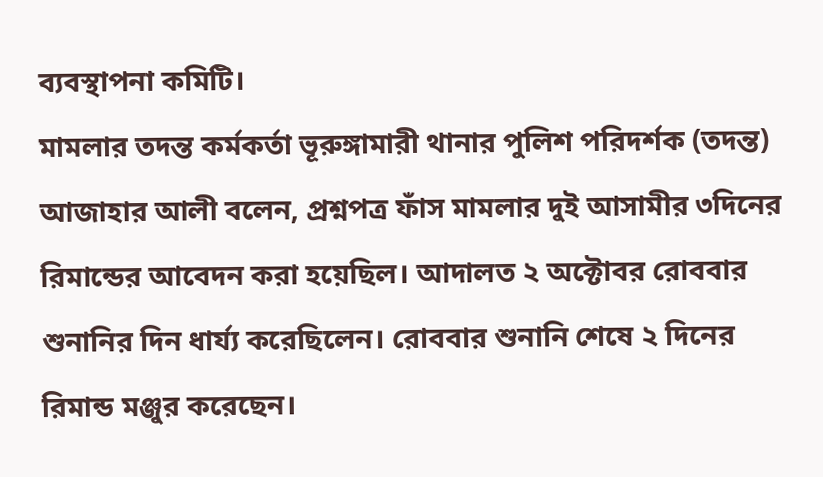ব্যবস্থাপনা কমিটি।
মামলার তদন্ত কর্মকর্তা ভূরুঙ্গামারী থানার পুলিশ পরিদর্শক (তদন্ত) আজাহার আলী বলেন, প্রশ্নপত্র ফাঁস মামলার দুই আসামীর ৩দিনের রিমান্ডের আবেদন করা হয়েছিল। আদালত ২ অক্টোবর রোববার শুনানির দিন ধার্য্য করেছিলেন। রোববার শুনানি শেষে ২ দিনের রিমান্ড মঞ্জুর করেছেন।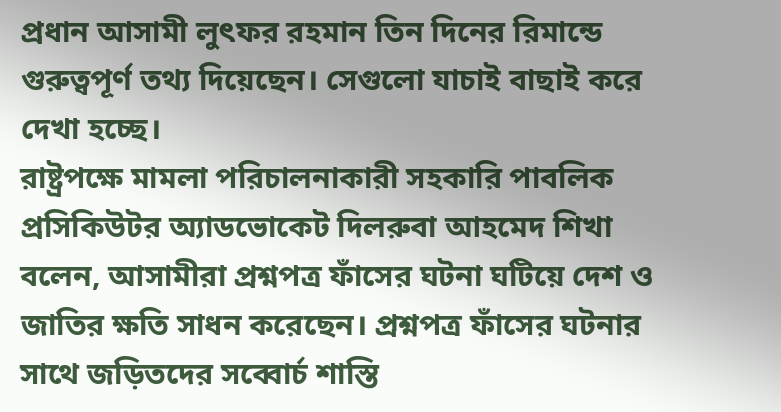প্রধান আসামী লুৎফর রহমান তিন দিনের রিমান্ডে গুরুত্বপূর্ণ তথ্য দিয়েছেন। সেগুলো যাচাই বাছাই করে দেখা হচ্ছে।
রাষ্ট্রপক্ষে মামলা পরিচালনাকারী সহকারি পাবলিক প্রসিকিউটর অ্যাডভোকেট দিলরুবা আহমেদ শিখা বলেন, আসামীরা প্রশ্নপত্র ফাঁসের ঘটনা ঘটিয়ে দেশ ও জাতির ক্ষতি সাধন করেছেন। প্রশ্নপত্র ফাঁসের ঘটনার সাথে জড়িতদের সব্বোর্চ শাস্তি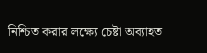নিশ্চিত করার লক্ষ্যে চেষ্টা অব্যাহত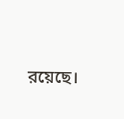রয়েছে।